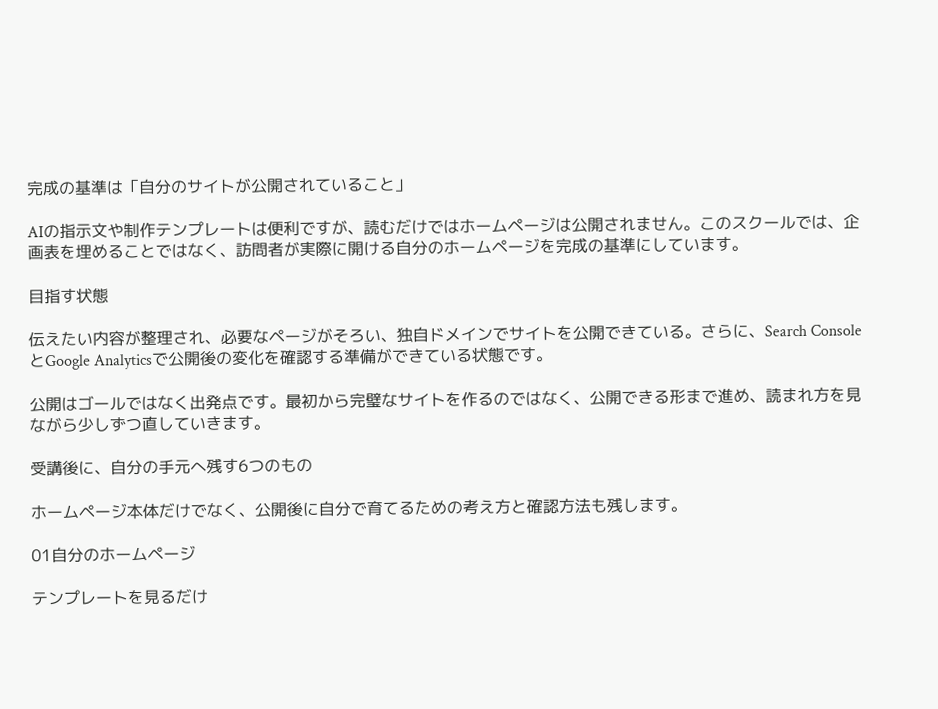完成の基準は「自分のサイトが公開されていること」

AIの指示文や制作テンプレートは便利ですが、読むだけではホームページは公開されません。このスクールでは、企画表を埋めることではなく、訪問者が実際に開ける自分のホームページを完成の基準にしています。

目指す状態

伝えたい内容が整理され、必要なページがそろい、独自ドメインでサイトを公開できている。さらに、Search ConsoleとGoogle Analyticsで公開後の変化を確認する準備ができている状態です。

公開はゴールではなく出発点です。最初から完璧なサイトを作るのではなく、公開できる形まで進め、読まれ方を見ながら少しずつ直していきます。

受講後に、自分の手元へ残す6つのもの

ホームページ本体だけでなく、公開後に自分で育てるための考え方と確認方法も残します。

01自分のホームページ

テンプレートを見るだけ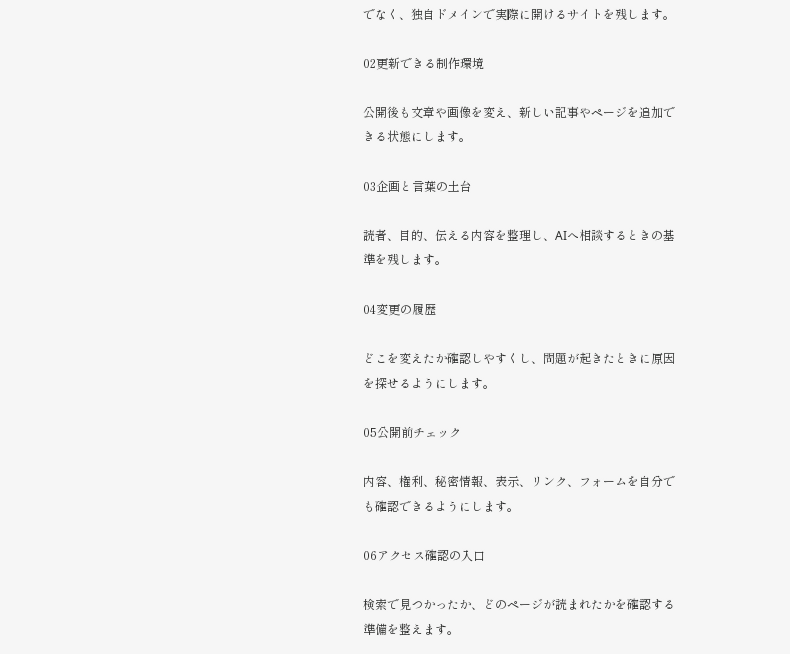でなく、独自ドメインで実際に開けるサイトを残します。

02更新できる制作環境

公開後も文章や画像を変え、新しい記事やページを追加できる状態にします。

03企画と言葉の土台

読者、目的、伝える内容を整理し、AIへ相談するときの基準を残します。

04変更の履歴

どこを変えたか確認しやすくし、問題が起きたときに原因を探せるようにします。

05公開前チェック

内容、権利、秘密情報、表示、リンク、フォームを自分でも確認できるようにします。

06アクセス確認の入口

検索で見つかったか、どのページが読まれたかを確認する準備を整えます。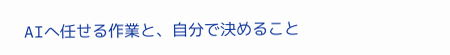AIへ任せる作業と、自分で決めること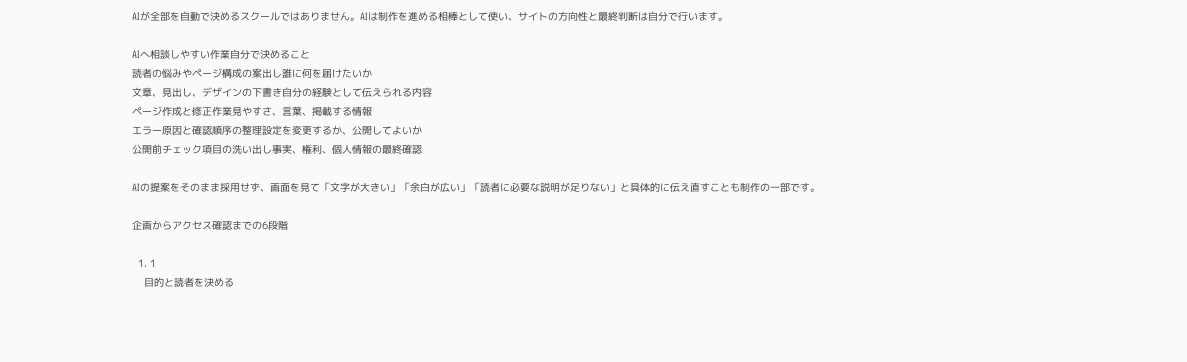AIが全部を自動で決めるスクールではありません。AIは制作を進める相棒として使い、サイトの方向性と最終判断は自分で行います。

AIへ相談しやすい作業自分で決めること
読者の悩みやページ構成の案出し誰に何を届けたいか
文章、見出し、デザインの下書き自分の経験として伝えられる内容
ページ作成と修正作業見やすさ、言葉、掲載する情報
エラー原因と確認順序の整理設定を変更するか、公開してよいか
公開前チェック項目の洗い出し事実、権利、個人情報の最終確認

AIの提案をそのまま採用せず、画面を見て「文字が大きい」「余白が広い」「読者に必要な説明が足りない」と具体的に伝え直すことも制作の一部です。

企画からアクセス確認までの6段階

  1. 1
    目的と読者を決める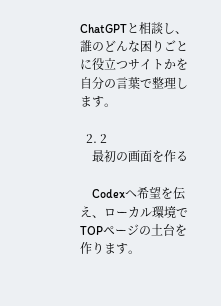ChatGPTと相談し、誰のどんな困りごとに役立つサイトかを自分の言葉で整理します。

  2. 2
    最初の画面を作る

    Codexへ希望を伝え、ローカル環境でTOPページの土台を作ります。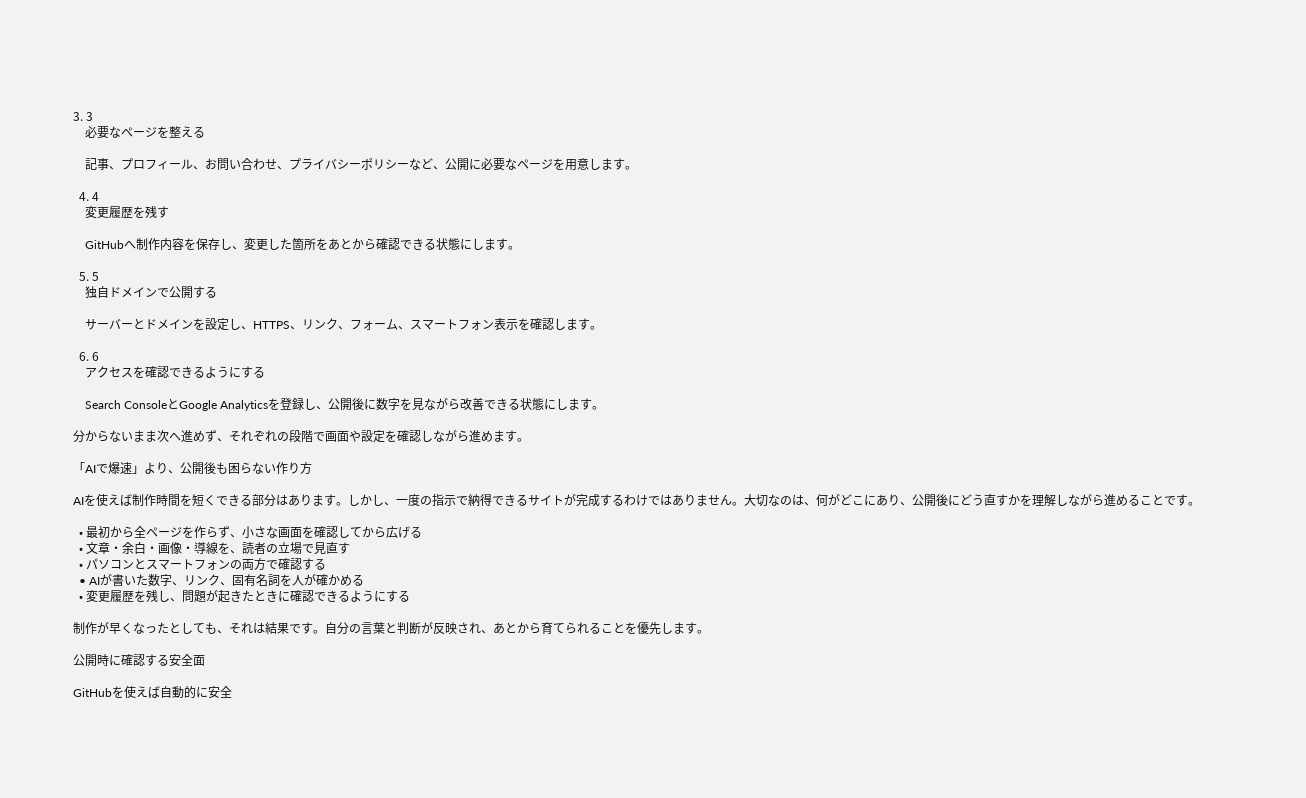3. 3
    必要なページを整える

    記事、プロフィール、お問い合わせ、プライバシーポリシーなど、公開に必要なページを用意します。

  4. 4
    変更履歴を残す

    GitHubへ制作内容を保存し、変更した箇所をあとから確認できる状態にします。

  5. 5
    独自ドメインで公開する

    サーバーとドメインを設定し、HTTPS、リンク、フォーム、スマートフォン表示を確認します。

  6. 6
    アクセスを確認できるようにする

    Search ConsoleとGoogle Analyticsを登録し、公開後に数字を見ながら改善できる状態にします。

分からないまま次へ進めず、それぞれの段階で画面や設定を確認しながら進めます。

「AIで爆速」より、公開後も困らない作り方

AIを使えば制作時間を短くできる部分はあります。しかし、一度の指示で納得できるサイトが完成するわけではありません。大切なのは、何がどこにあり、公開後にどう直すかを理解しながら進めることです。

  • 最初から全ページを作らず、小さな画面を確認してから広げる
  • 文章・余白・画像・導線を、読者の立場で見直す
  • パソコンとスマートフォンの両方で確認する
  • AIが書いた数字、リンク、固有名詞を人が確かめる
  • 変更履歴を残し、問題が起きたときに確認できるようにする

制作が早くなったとしても、それは結果です。自分の言葉と判断が反映され、あとから育てられることを優先します。

公開時に確認する安全面

GitHubを使えば自動的に安全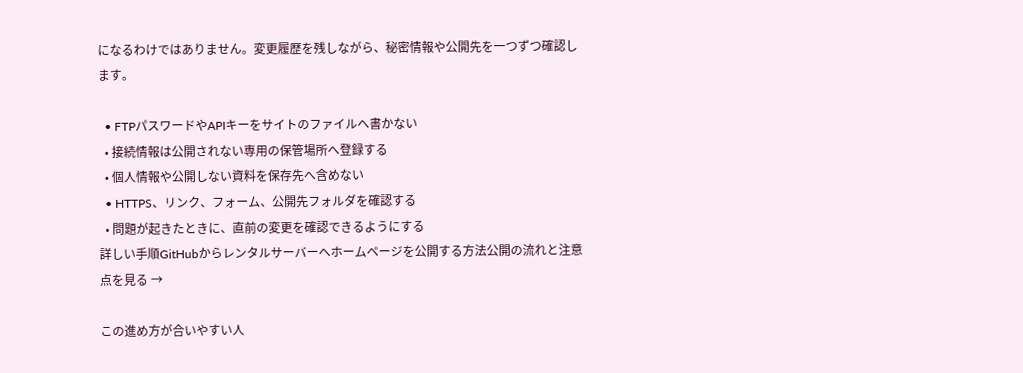になるわけではありません。変更履歴を残しながら、秘密情報や公開先を一つずつ確認します。

  • FTPパスワードやAPIキーをサイトのファイルへ書かない
  • 接続情報は公開されない専用の保管場所へ登録する
  • 個人情報や公開しない資料を保存先へ含めない
  • HTTPS、リンク、フォーム、公開先フォルダを確認する
  • 問題が起きたときに、直前の変更を確認できるようにする
詳しい手順GitHubからレンタルサーバーへホームページを公開する方法公開の流れと注意点を見る →

この進め方が合いやすい人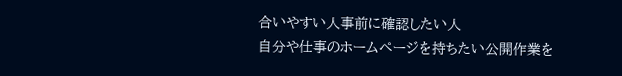合いやすい人事前に確認したい人
自分や仕事のホームページを持ちたい公開作業を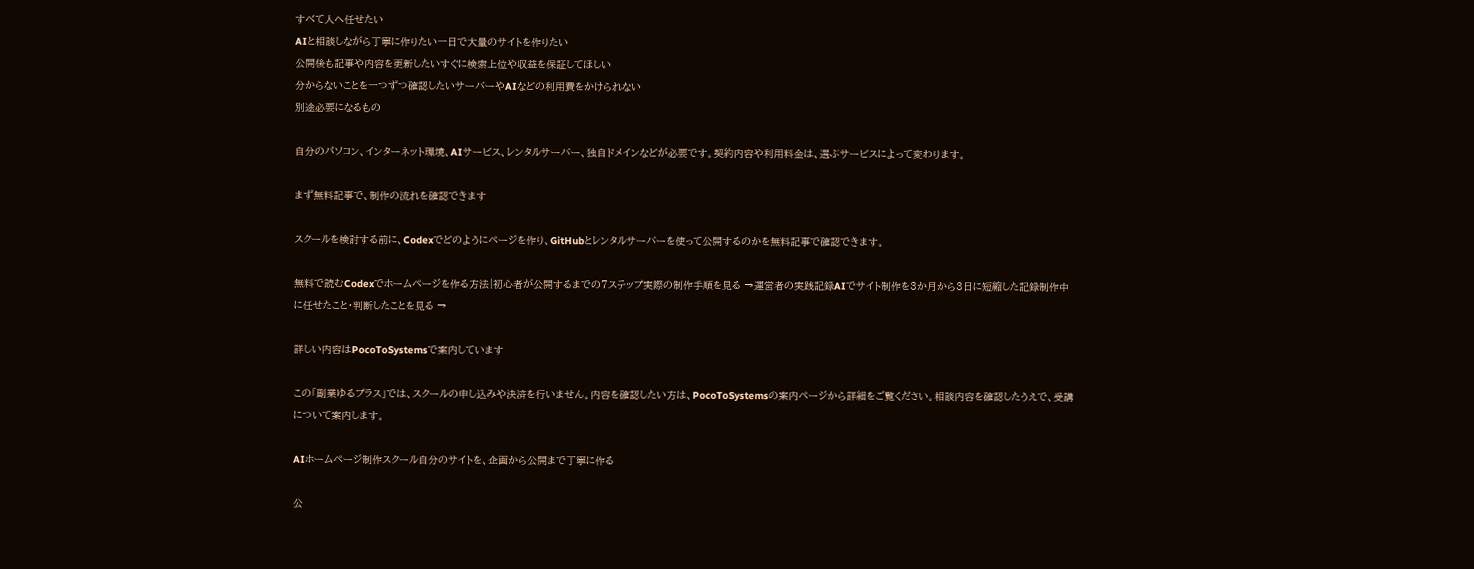すべて人へ任せたい
AIと相談しながら丁寧に作りたい一日で大量のサイトを作りたい
公開後も記事や内容を更新したいすぐに検索上位や収益を保証してほしい
分からないことを一つずつ確認したいサーバーやAIなどの利用費をかけられない
別途必要になるもの

自分のパソコン、インターネット環境、AIサービス、レンタルサーバー、独自ドメインなどが必要です。契約内容や利用料金は、選ぶサービスによって変わります。

まず無料記事で、制作の流れを確認できます

スクールを検討する前に、Codexでどのようにページを作り、GitHubとレンタルサーバーを使って公開するのかを無料記事で確認できます。

無料で読むCodexでホームページを作る方法|初心者が公開するまでの7ステップ実際の制作手順を見る →運営者の実践記録AIでサイト制作を3か月から3日に短縮した記録制作中に任せたこと・判断したことを見る →

詳しい内容はPocoToSystemsで案内しています

この「副業ゆるプラス」では、スクールの申し込みや決済を行いません。内容を確認したい方は、PocoToSystemsの案内ページから詳細をご覧ください。相談内容を確認したうえで、受講について案内します。

AIホームページ制作スクール自分のサイトを、企画から公開まで丁寧に作る

公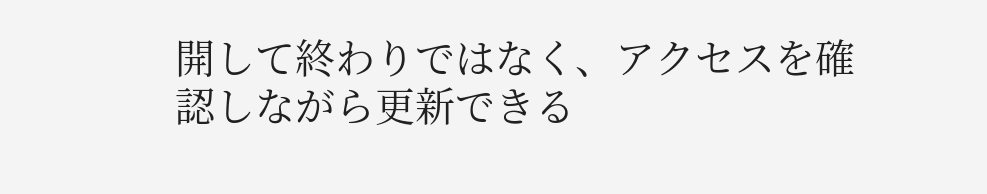開して終わりではなく、アクセスを確認しながら更新できる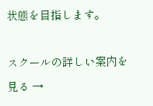状態を目指します。

スクールの詳しい案内を見る →